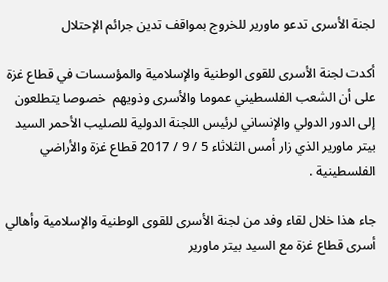لجنة الأسرى تدعو ماورير للخروج بمواقف تدين جرائم الإحتلال

أكدت لجنة الأسرى للقوى الوطنية والإسلامية والمؤسسات في قطاع غزة على أن الشعب الفلسطيني عموما والأسرى وذويهم  خصوصا يتطلعون إلى الدور الدولي والإنساني لرئيس اللجنة الدولية للصليب الأحمر السيد بيتر ماورير الذي زار أمس الثلاثاء 5 / 9 / 2017 قطاع غزة والأراضي الفلسطينية .

جاء هذا خلال لقاء وفد من لجنة الأسرى للقوى الوطنية والإسلامية وأهالي أسرى قطاع غزة مع السيد بيتر ماورير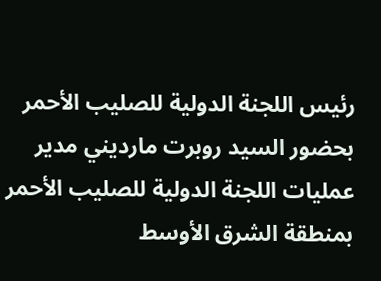رئيس اللجنة الدولية للصليب الأحمر بحضور السيد روبرت مارديني مدير عمليات اللجنة الدولية للصليب الأحمر بمنطقة الشرق الأوسط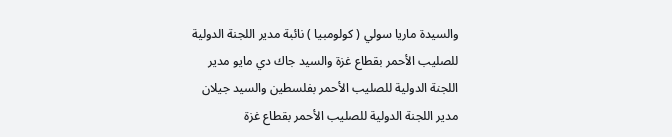والسيدة ماريا سولي ( كولومبيا ) نائبة مدير اللجنة الدولية للصليب الأحمر بقطاع غزة والسيد جاك دي مايو مدير اللجنة الدولية للصليب الأحمر بفلسطين والسيد جيلان مدير اللجنة الدولية للصليب الأحمر بقطاع غزة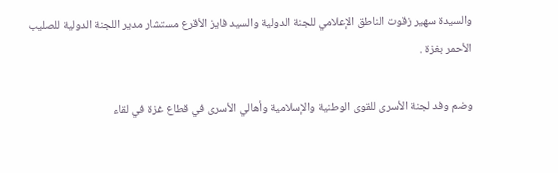والسيدة سهير زقوت الناطق الإعلامي للجنة الدولية والسيد فايز الأقرع مستشار مدير اللجنة الدولية للصليب الأحمر بغزة .

وضم وفد لجنة الأسرى للقوى الوطنية والإسلامية وأهالي الأسرى في قطاع غزة في لقاء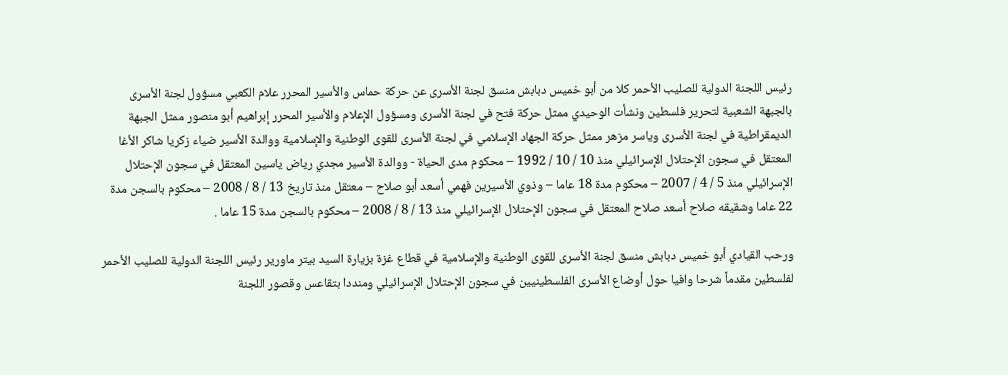رئيس اللجنة الدولية للصليب الأحمر كلا من أبو خميس دبابش منسق لجنة الأسرى عن حركة حماس والأسير المحرر علام الكعبي مسؤول لجنة الأسرى بالجبهة الشعبية لتحرير فلسطين ونشأت الوحيدي ممثل حركة فتح في لجنة الأسرى ومسؤول الإعلام والأسير المحرر إبراهيم أبو منصور ممثل الجبهة الديمقراطية في لجنة الأسرى وياسر مزهر ممثل حركة الجهاد الإسلامي في لجنة الأسرى للقوى الوطنية والإسلامية ووالدة الأسير ضياء زكريا شاكر الأغا المعتقل في سجون الإحتلال الإسرائيلي منذ 10 / 10 / 1992 – محكوم مدى الحياة - ووالدة الأسير مجدي رياض ياسين المعتقل في سجون الإحتلال الإسرائيلي منذ 5 / 4 / 2007 – محكوم مدة 18 عاما – وذوي الأسيرين فهمي أسعد أبو صلاح – معتقل منذ تاريخ 13 / 8 / 2008 – محكوم بالسجن مدة 22 عاما وشقيقه صلاح أسعد صلاح المعتقل في سجون الإحتلال الإسرائيلي منذ 13 / 8 / 2008 – محكوم بالسجن مدة 15 عاما .

ورحب القيادي أبو خميس دبابش منسق لجنة الأسرى للقوى الوطنية والإسلامية في قطاع غزة بزيارة السيد بيتر ماورير رئيس اللجنة الدولية للصليب الأحمر لفلسطين مقدماً شرحا وافيا حول أوضاع الأسرى الفلسطينيين في سجون الإحتلال الإسرائيلي ومنددا بتقاعس وقصور اللجنة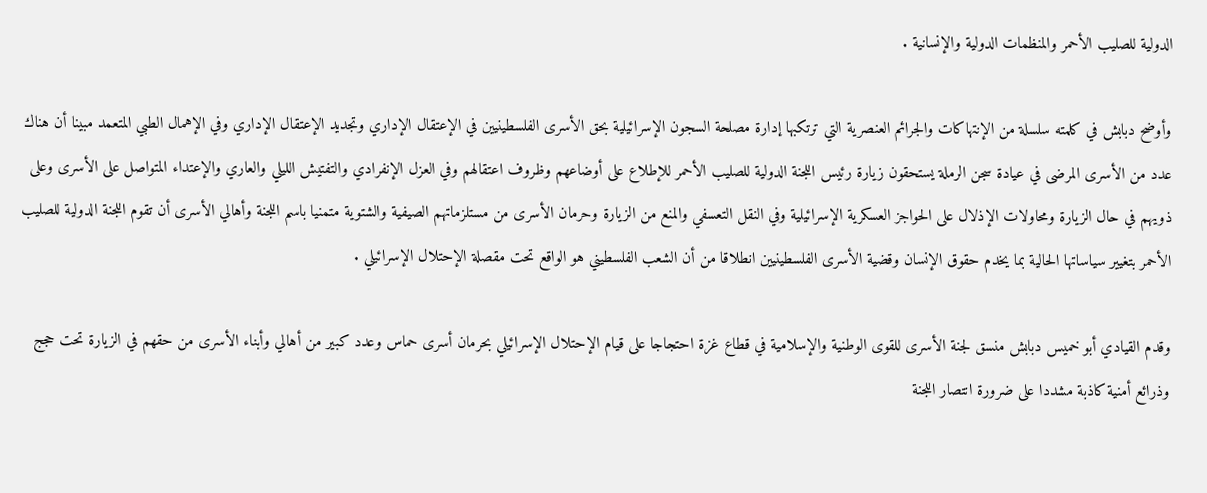الدولية للصليب الأحمر والمنظمات الدولية والإنسانية .

وأوضح دبابش في كلمته سلسلة من الإنتهاكات والجرائم العنصرية التي ترتكبها إدارة مصلحة السجون الإسرائيلية بحق الأسرى الفلسطينيين في الإعتقال الإداري وتجديد الإعتقال الإداري وفي الإهمال الطبي المتعمد مبينا أن هناك عدد من الأسرى المرضى في عيادة سجن الرملة يستحقون زيارة رئيس اللجنة الدولية للصليب الأحمر للإطلاع على أوضاعهم وظروف اعتقالهم وفي العزل الإنفرادي والتفتيش الليلي والعاري والإعتداء المتواصل على الأسرى وعلى ذويهم في حال الزيارة ومحاولات الإذلال على الحواجز العسكرية الإسرائيلية وفي النقل التعسفي والمنع من الزيارة وحرمان الأسرى من مستلزماتهم الصيفية والشتوية متمنيا باسم اللجنة وأهالي الأسرى أن تقوم اللجنة الدولية للصليب الأحمر بتغيير سياساتها الحالية بما يخدم حقوق الإنسان وقضية الأسرى الفلسطينيين انطلاقا من أن الشعب الفلسطيني هو الواقع تحت مقصلة الإحتلال الإسرائيلي .

وقدم القيادي أبو خميس دبابش منسق لجنة الأسرى للقوى الوطنية والإسلامية في قطاع غزة احتجاجا على قيام الإحتلال الإسرائيلي بحرمان أسرى حماس وعدد كبير من أهالي وأبناء الأسرى من حقهم في الزيارة تحت حجج وذرائع أمنية كاذبة مشددا على ضرورة انتصار اللجنة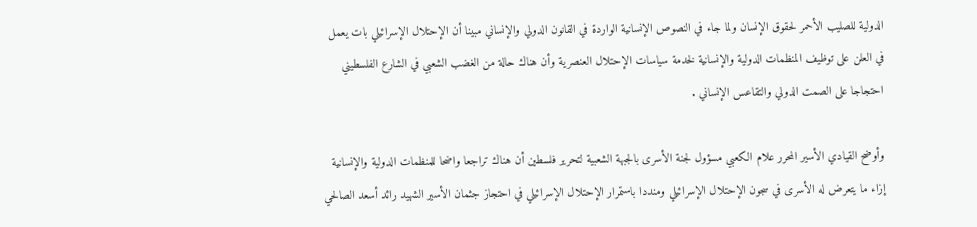الدولية للصليب الأحمر لحقوق الإنسان ولما جاء في النصوص الإنسانية الواردة في القانون الدولي والإنساني مبينا أن الإحتلال الإسرائيلي بات يعمل في العلن على توظيف المنظمات الدولية والإنسانية لخدمة سياسات الإحتلال العنصرية وأن هناك حالة من الغضب الشعبي في الشارع الفلسطيني احتجاجا على الصمت الدولي والتقاعس الإنساني .

وأوضح القيادي الأسير المحرر علام الكعبي مسؤول لجنة الأسرى بالجبهة الشعبية لتحرير فلسطين أن هناك تراجعا واضحا للمنظمات الدولية والإنسانية إزاء ما يتعرض له الأسرى في سجون الإحتلال الإسرائيلي ومنددا باستمرار الإحتلال الإسرائيلي في احتجاز جثمان الأسير الشهيد رائد أسعد الصالحي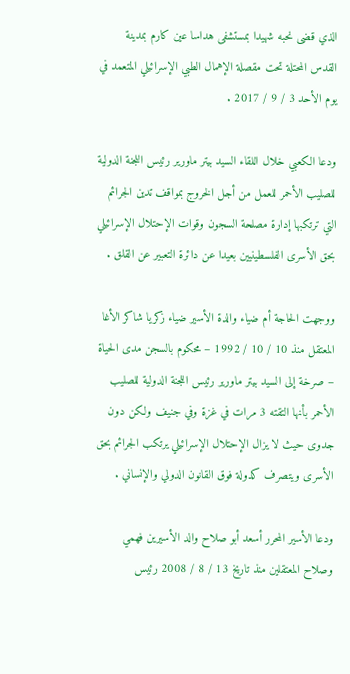الذي قضى نحبه شهيدا بمستشفى هداسا عين كارم بمدينة القدس المحتلة تحت مقصلة الإهمال الطبي الإسرائيلي المتعمد في يوم الأحد 3 / 9 / 2017 .

ودعا الكعبي خلال اللقاء السيد بيتر ماورير رئيس اللجنة الدولية للصليب الأحمر للعمل من أجل الخروج بمواقف تدين الجرائم التي ترتكبها إدارة مصلحة السجون وقوات الإحتلال الإسرائيلي بحق الأسرى الفلسطينيين بعيدا عن دائرة التعبير عن القلق .

ووجهت الحاجة أم ضياء والدة الأسير ضياء زكريا شاكر الأغا المعتقل منذ 10 / 10 / 1992 – محكوم بالسجن مدى الحياة – صرخة إلى السيد بيتر ماورير رئيس اللجنة الدولية للصليب الأحمر بأنها التقته 3 مرات في غزة وفي جنيف ولكن دون جدوى حيث لا يزال الإحتلال الإسرائيلي يرتكب الجرائم بحق الأسرى ويتصرف كدولة فوق القانون الدولي والإنساني .

ودعا الأسير المحرر أسعد أبو صلاح والد الأسيرين فهمي وصلاح المعتقلين منذ تاريخ 13 / 8 / 2008 رئيس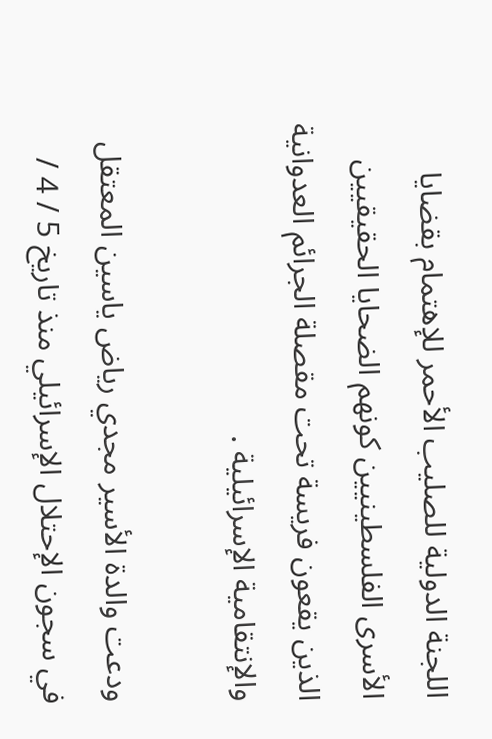اللجنة الدولية للصليب الأحمر للإهتمام بقضايا الأسرى الفلسطينيين كونهم الضحايا الحقيقيين الذين يقعون فريسة تحت مقصلة الجرائم العدوانية والإنتقامية الإسرائيلية .

ودعت والدة الأسير مجدي رياض ياسين المعتقل في سجون الإحتلال الإسرائيلي منذ تاريخ 5 / 4 /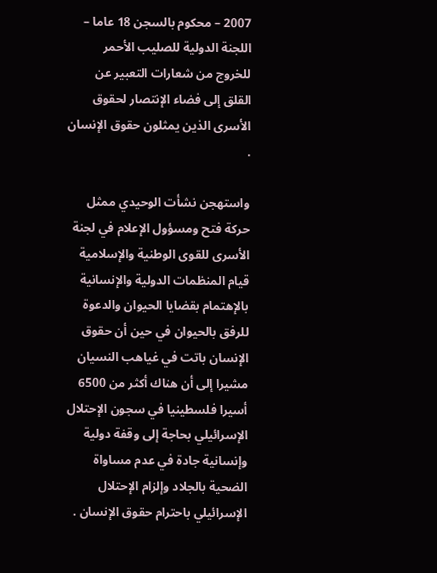2007 – محكوم بالسجن 18 عاما – اللجنة الدولية للصليب الأحمر للخروج من شعارات التعبير عن القلق إلى فضاء الإنتصار لحقوق الأسرى الذين يمثلون حقوق الإنسان .

واستهجن نشأت الوحيدي ممثل حركة فتح ومسؤول الإعلام في لجنة الأسرى للقوى الوطنية والإسلامية قيام المنظمات الدولية والإنسانية بالإهتمام بقضايا الحيوان والدعوة للرفق بالحيوان في حين أن حقوق الإنسان باتت في غياهب النسيان مشيرا إلى أن هناك أكثر من 6500 أسيرا فلسطينيا في سجون الإحتلال الإسرائيلي بحاجة إلى وقفة دولية وإنسانية جادة في عدم مساواة الضحية بالجلاد وإلزام الإحتلال الإسرائيلي باحترام حقوق الإنسان .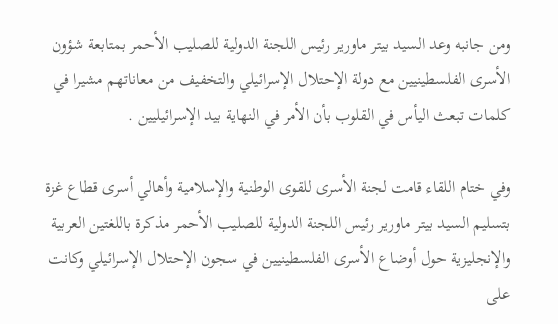ومن جانبه وعد السيد بيتر ماورير رئيس اللجنة الدولية للصليب الأحمر بمتابعة شؤون الأسرى الفلسطينيين مع دولة الإحتلال الإسرائيلي والتخفيف من معاناتهم مشيرا في كلمات تبعث اليأس في القلوب بأن الأمر في النهاية بيد الإسرائيليين .

وفي ختام اللقاء قامت لجنة الأسرى للقوى الوطنية والإسلامية وأهالي أسرى قطاع غزة بتسليم السيد بيتر ماورير رئيس اللجنة الدولية للصليب الأحمر مذكرة باللغتين العربية والإنجليزية حول أوضاع الأسرى الفلسطينيين في سجون الإحتلال الإسرائيلي وكانت على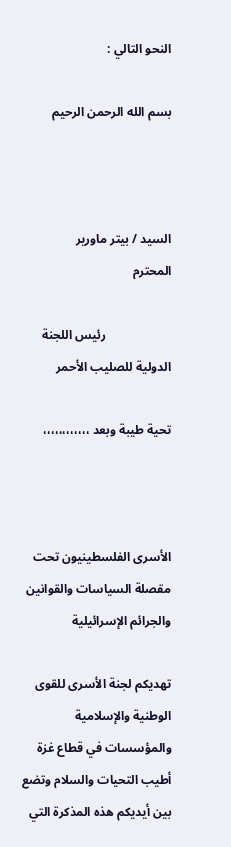النحو التالي :

بسم الله الرحمن الرحيم



السيد / بيتر ماورير                                                         المحترم

                     رئيس اللجنة الدولية للصليب الأحمر

تحية طيبة وبعد ،،،،،،،،،،،،



الأسرى الفلسطينيون تحت مقصلة السياسات والقوانين والجرائم الإسرائيلية

تهديكم لجنة الأسرى للقوى الوطنية والإسلامية والمؤسسات في قطاع غزة أطيب التحيات والسلام وتضع بين أيديكم هذه المذكرة التي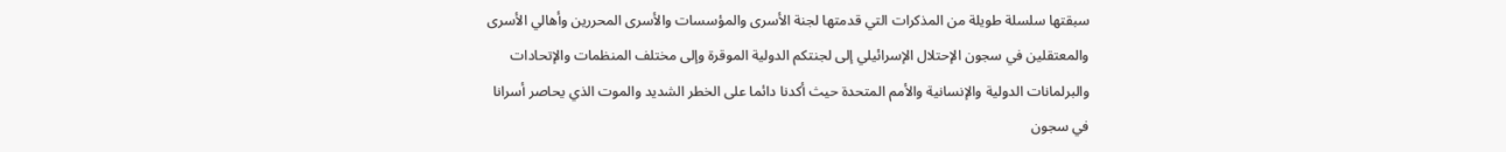سبقتها سلسلة طويلة من المذكرات التي قدمتها لجنة الأسرى والمؤسسات والأسرى المحررين وأهالي الأسرى والمعتقلين في سجون الإحتلال الإسرائيلي إلى لجنتكم الدولية الموقرة وإلى مختلف المنظمات والإتحادات والبرلمانات الدولية والإنسانية والأمم المتحدة حيث أكدنا دائما على الخطر الشديد والموت الذي يحاصر أسرانا في سجون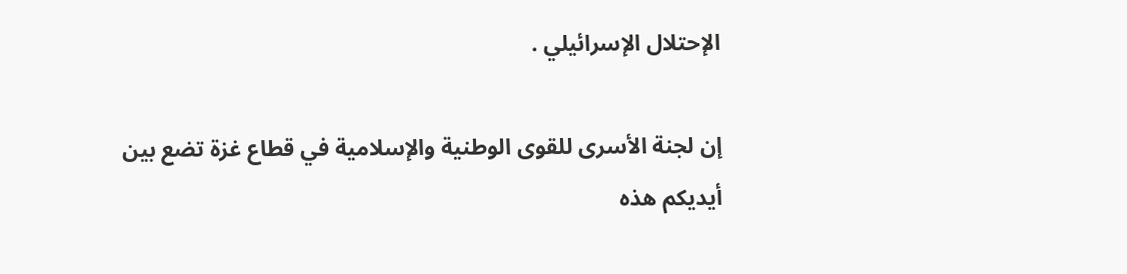الإحتلال الإسرائيلي .

إن لجنة الأسرى للقوى الوطنية والإسلامية في قطاع غزة تضع بين أيديكم هذه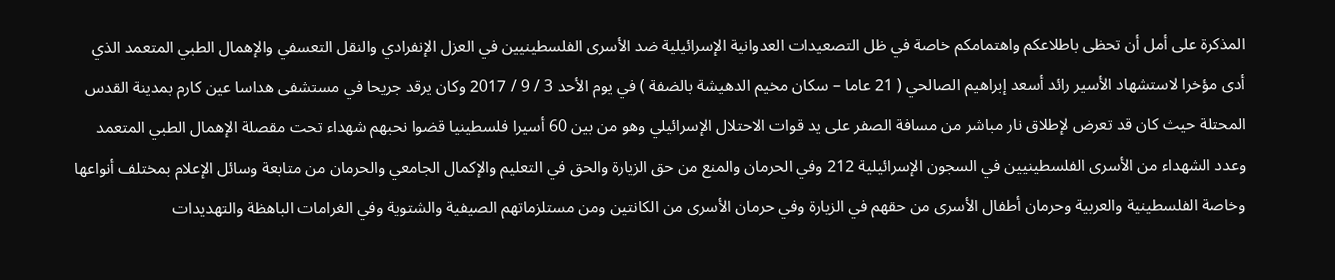المذكرة على أمل أن تحظى باطلاعكم واهتمامكم خاصة في ظل التصعيدات العدوانية الإسرائيلية ضد الأسرى الفلسطينيين في العزل الإنفرادي والنقل التعسفي والإهمال الطبي المتعمد الذي أدى مؤخرا لاستشهاد الأسير رائد أسعد إبراهيم الصالحي ( 21 عاما – سكان مخيم الدهيشة بالضفة ) في يوم الأحد 3 / 9 / 2017 وكان يرقد جريحا في مستشفى هداسا عين كارم بمدينة القدس المحتلة حيث كان قد تعرض لإطلاق نار مباشر من مسافة الصفر على يد قوات الاحتلال الإسرائيلي وهو من بين 60 أسيرا فلسطينيا قضوا نحبهم شهداء تحت مقصلة الإهمال الطبي المتعمد وعدد الشهداء من الأسرى الفلسطينيين في السجون الإسرائيلية 212 وفي الحرمان والمنع من حق الزيارة والحق في التعليم والإكمال الجامعي والحرمان من متابعة وسائل الإعلام بمختلف أنواعها وخاصة الفلسطينية والعربية وحرمان أطفال الأسرى من حقهم في الزيارة وفي حرمان الأسرى من الكانتين ومن مستلزماتهم الصيفية والشتوية وفي الغرامات الباهظة والتهديدات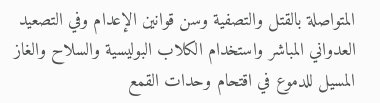المتواصلة بالقتل والتصفية وسن قوانين الإعدام وفي التصعيد العدواني المباشر واستخدام الكلاب البوليسية والسلاح والغاز المسيل للدموع في اقتحام وحدات القمع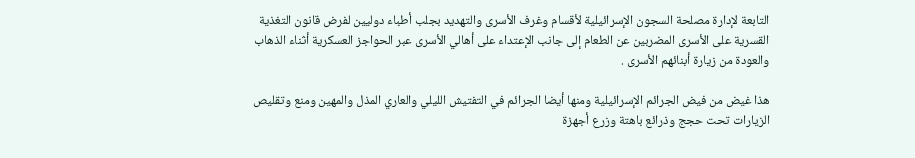التابعة لإدارة مصلحة السجون الإسرائيلية لأقسام وغرف الأسرى والتهديد بجلب أطباء دوليين لفرض قانون التغذية القسرية على الأسرى المضربين عن الطعام إلى جانب الإعتداء على أهالي الأسرى عبر الحواجز العسكرية أثناء الذهاب والعودة من زيارة أبنائهم الأسرى .

هذا غيض من فيض الجرائم الإسرائيلية ومنها أيضا الجرائم في التفتيش الليلي والعاري المذل والمهين ومنع وتقليص الزيارات تحت حجج وذرائع باهتة وزرع أجهزة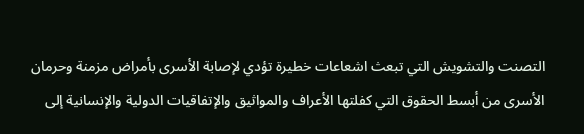التصنت والتشويش التي تبعث اشعاعات خطيرة تؤدي لإصابة الأسرى بأمراض مزمنة وحرمان الأسرى من أبسط الحقوق التي كفلتها الأعراف والمواثيق والإتفاقيات الدولية والإنسانية إلى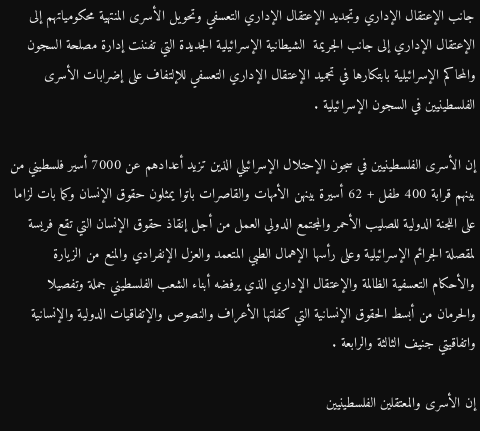جانب الإعتقال الإداري وتجديد الإعتقال الإداري التعسفي وتحويل الأسرى المنتهية محكومياتهم إلى الإعتقال الإداري إلى جانب الجريمة  الشيطانية الإسرائيلية الجديدة التي تفننت إدارة مصلحة السجون والمحاكم الإسرائيلية بابتكارها في تجميد الإعتقال الإداري التعسفي للإلتفاف على إضرابات الأسرى الفلسطينيين في السجون الإسرائيلية .

إن الأسرى الفلسطينيين في سجون الإحتلال الإسرائيلي الذين تزيد أعدادهم عن 7000 أسير فلسطيني من بينهم قرابة 400 طفل + 62 أسيرة بينهن الأمهات والقاصرات باتوا يمثلون حقوق الإنسان وكما بات لزاما على اللجنة الدولية للصليب الأحمر والمجتمع الدولي العمل من أجل إنقاذ حقوق الإنسان التي تقع فريسة لمقصلة الجرائم الإسرائيلية وعلى رأسها الإهمال الطبي المتعمد والعزل الإنفرادي والمنع من الزيارة والأحكام التعسفية الظالمة والإعتقال الإداري الذي يرفضه أبناء الشعب الفلسطيني جملة وتفصيلا والحرمان من أبسط الحقوق الإنسانية التي كفلتها الأعراف والنصوص والإتفاقيات الدولية والإنسانية واتفاقيتي جنيف الثالثة والرابعة .

إن الأسرى والمعتقلين الفلسطينيين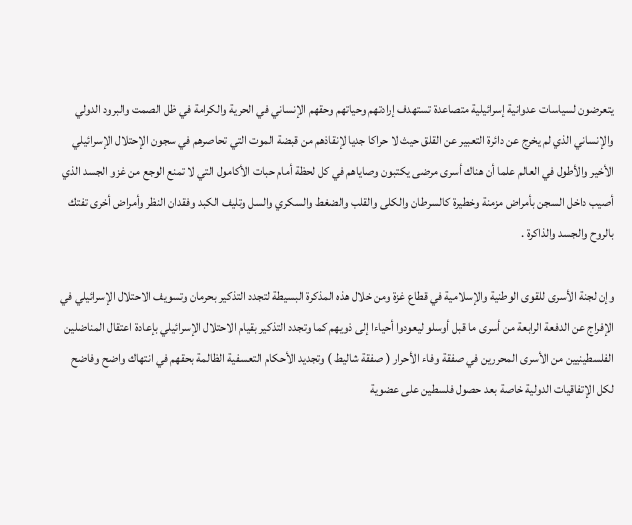يتعرضون لسياسات عدوانية إسرائيلية متصاعدة تستهدف إرادتهم وحياتهم وحقهم الإنساني في الحرية والكرامة في ظل الصمت والبرود الدولي والإنساني الذي لم يخرج عن دائرة التعبير عن القلق حيث لا حراكا جديا لإنقاذهم من قبضة الموت التي تحاصرهم في سجون الإحتلال الإسرائيلي الأخير والأطول في العالم علما أن هناك أسرى مرضى يكتبون وصاياهم في كل لحظة أمام حبات الأكامول التي لا تمنع الوجع من غزو الجسد الذي أصيب داخل السجن بأمراض مزمنة وخطيرة كالسرطان والكلى والقلب والضغط والسكري والسل وتليف الكبد وفقدان النظر وأمراض أخرى تفتك بالروح والجسد والذاكرة .

وإن لجنة الأسرى للقوى الوطنية والإسلامية في قطاع غزة ومن خلال هذه المذكرة البسيطة لتجدد التذكير بحرمان وتسويف الاحتلال الإسرائيلي في الإفراج عن الدفعة الرابعة من أسرى ما قبل أوسلو ليعودوا أحياءا إلى ذويهم كما وتجدد التذكير بقيام الاحتلال الإسرائيلي بإعادة اعتقال المناضلين الفلسطينيين من الأسرى المحررين في صفقة وفاء الأحرار ( صفقة شاليط ) وتجديد الأحكام التعسفية الظالمة بحقهم في انتهاك واضح وفاضح لكل الإتفاقيات الدولية خاصة بعد حصول فلسطين على عضوية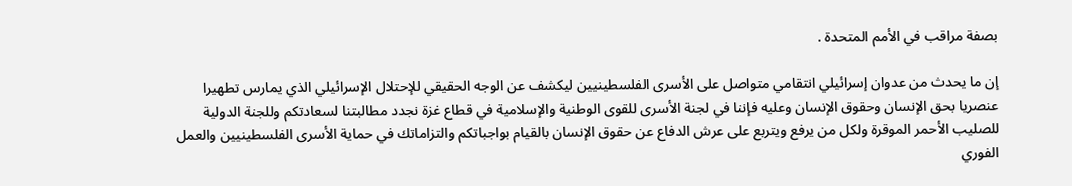بصفة مراقب في الأمم المتحدة .

إن ما يحدث من عدوان إسرائيلي انتقامي متواصل على الأسرى الفلسطينيين ليكشف عن الوجه الحقيقي للإحتلال الإسرائيلي الذي يمارس تطهيرا عنصريا بحق الإنسان وحقوق الإنسان وعليه فإننا في لجنة الأسرى للقوى الوطنية والإسلامية في قطاع غزة نجدد مطالبتنا لسعادتكم وللجنة الدولية للصليب الأحمر الموقرة ولكل من يرفع ويتربع على عرش الدفاع عن حقوق الإنسان بالقيام بواجباتكم والتزاماتك في حماية الأسرى الفلسطينيين والعمل الفوري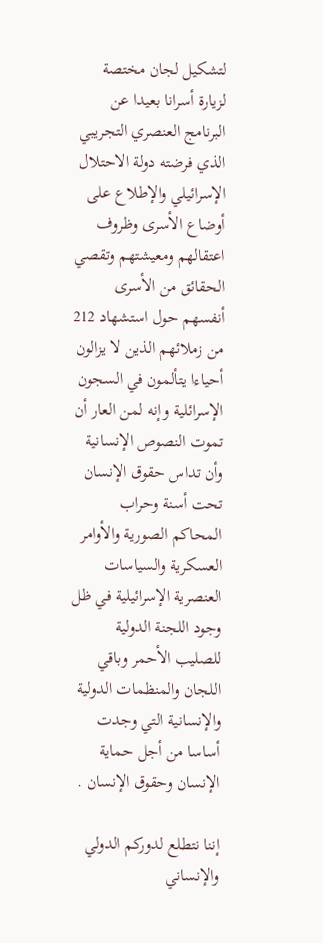لتشكيل لجان مختصة لزيارة أسرانا بعيدا عن البرنامج العنصري التجريبي الذي فرضته دولة الاحتلال الإسرائيلي والإطلاع على أوضاع الأسرى وظروف اعتقالهم ومعيشتهم وتقصي الحقائق من الأسرى أنفسهم حول استشهاد 212 من زملائهم الذين لا يزالون أحياءا يتألمون في السجون الإسرائلية وإنه لمن العار أن تموت النصوص الإنسانية وأن تداس حقوق الإنسان تحت أسنة وحراب المحاكم الصورية والأوامر العسكرية والسياسات العنصرية الإسرائيلية في ظل وجود اللجنة الدولية للصليب الأحمر وباقي اللجان والمنظمات الدولية والإنسانية التي وجدت أساسا من أجل حماية الإنسان وحقوق الإنسان .

إننا نتطلع لدوركم الدولي والإنساني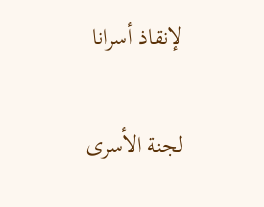لإنقاذ أسرانا

لجنة الأسرى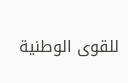للقوى الوطنية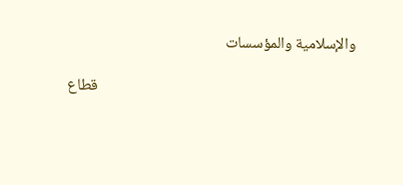والإسلامية والمؤسسات

                                                                         قطاع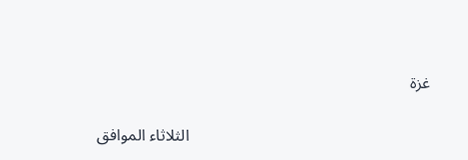غزة

                                                          الثلاثاء الموافق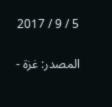5 / 9 / 2017

المصدر: غزة -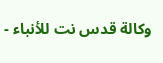وكالة قدس نت للأنباء -